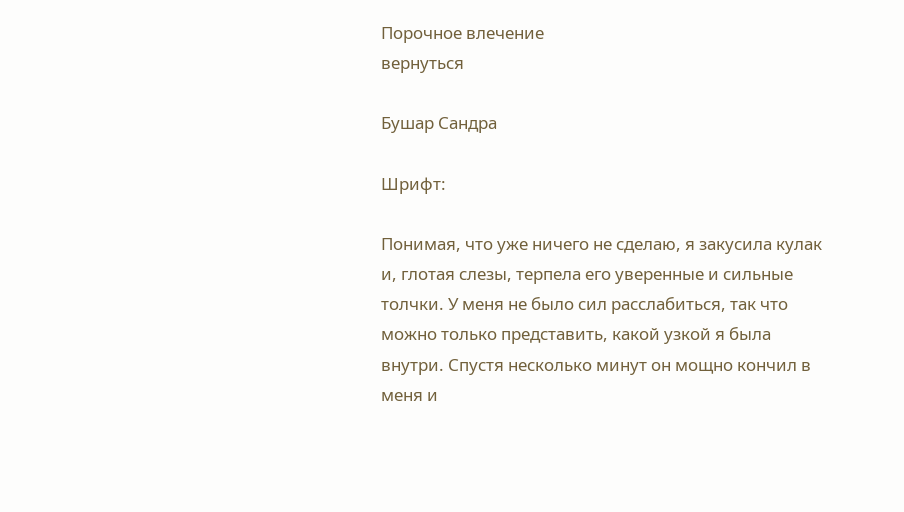Порочное влечение
вернуться

Бушар Сандра

Шрифт:

Понимая, что уже ничего не сделаю, я закусила кулак и, глотая слезы, терпела его уверенные и сильные толчки. У меня не было сил расслабиться, так что можно только представить, какой узкой я была внутри. Спустя несколько минут он мощно кончил в меня и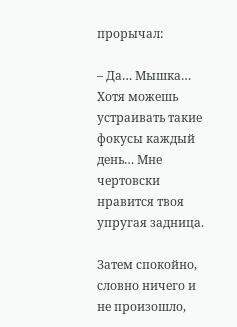прорычал:

– Да… Мышка… Хотя можешь устраивать такие фокусы каждый день… Мне чертовски нравится твоя упругая задница.

Затем спокойно, словно ничего и не произошло,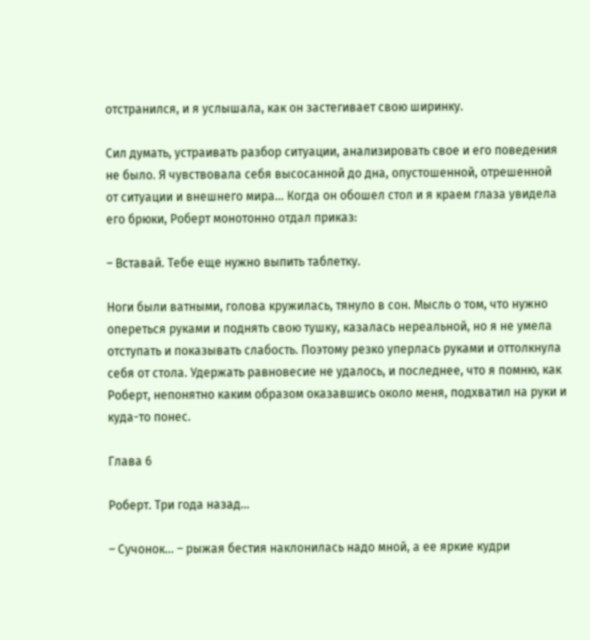отстранился, и я услышала, как он застегивает свою ширинку.

Сил думать, устраивать разбор ситуации, анализировать свое и его поведения не было. Я чувствовала себя высосанной до дна, опустошенной, отрешенной от ситуации и внешнего мира… Когда он обошел стол и я краем глаза увидела его брюки, Роберт монотонно отдал приказ:

– Вставай. Тебе еще нужно выпить таблетку.

Ноги были ватными, голова кружилась, тянуло в сон. Мысль о том, что нужно опереться руками и поднять свою тушку, казалась нереальной, но я не умела отступать и показывать слабость. Поэтому резко уперлась руками и оттолкнула себя от стола. Удержать равновесие не удалось, и последнее, что я помню, как Роберт, непонятно каким образом оказавшись около меня, подхватил на руки и куда-то понес.

Глава 6

Роберт. Три года назад…

– Сучонок… – рыжая бестия наклонилась надо мной, а ее яркие кудри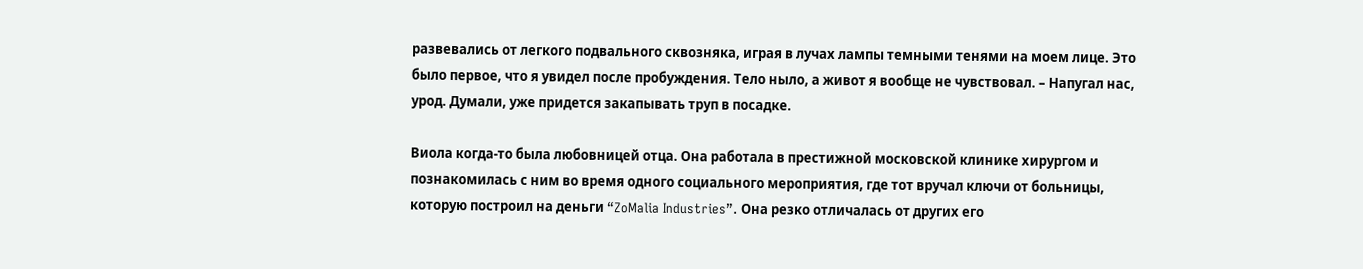развевались от легкого подвального сквозняка, играя в лучах лампы темными тенями на моем лице. Это было первое, что я увидел после пробуждения. Тело ныло, а живот я вообще не чувствовал. – Напугал нас, урод. Думали, уже придется закапывать труп в посадке.

Виола когда-то была любовницей отца. Она работала в престижной московской клинике хирургом и познакомилась с ним во время одного социального мероприятия, где тот вручал ключи от больницы, которую построил на деньги “ZoMalia Industries”. Она резко отличалась от других его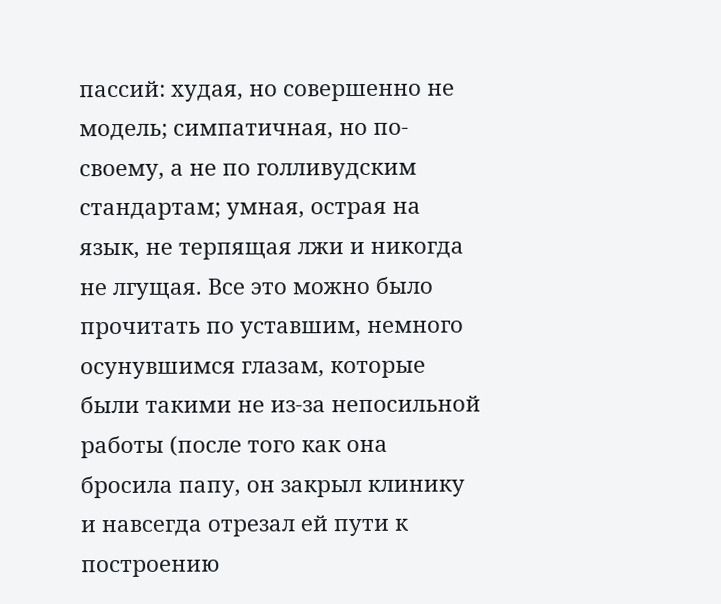пассий: худая, но совершенно не модель; симпатичная, но по-своему, а не по голливудским стандартам; умная, острая на язык, не терпящая лжи и никогда не лгущая. Все это можно было прочитать по уставшим, немного осунувшимся глазам, которые были такими не из-за непосильной работы (после того как она бросила папу, он закрыл клинику и навсегда отрезал ей пути к построению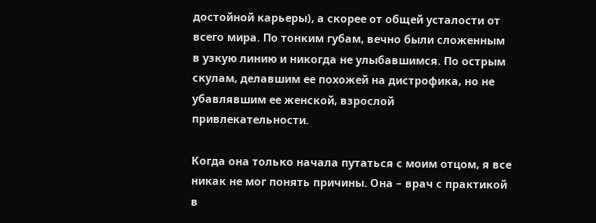достойной карьеры), а скорее от общей усталости от всего мира. По тонким губам, вечно были сложенным в узкую линию и никогда не улыбавшимся. По острым скулам, делавшим ее похожей на дистрофика, но не убавлявшим ее женской, взрослой привлекательности.

Когда она только начала путаться с моим отцом, я все никак не мог понять причины. Она – врач с практикой в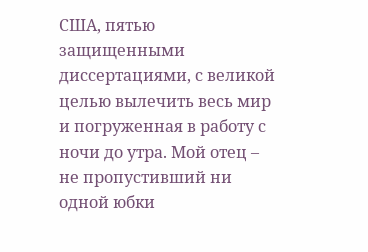США, пятью защищенными диссертациями, с великой целью вылечить весь мир и погруженная в работу с ночи до утра. Мой отец – не пропустивший ни одной юбки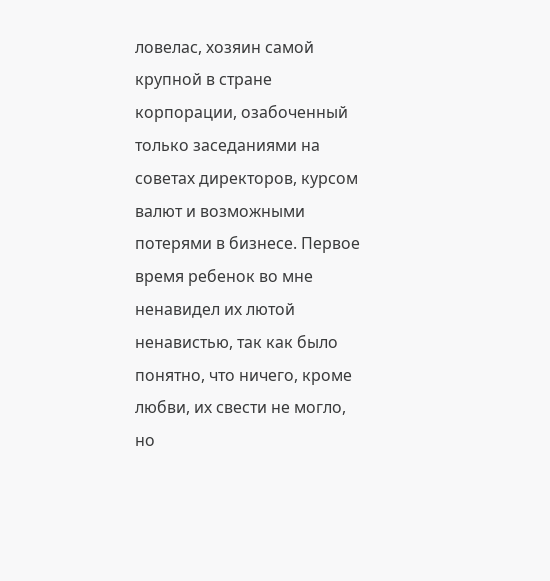ловелас, хозяин самой крупной в стране корпорации, озабоченный только заседаниями на советах директоров, курсом валют и возможными потерями в бизнесе. Первое время ребенок во мне ненавидел их лютой ненавистью, так как было понятно, что ничего, кроме любви, их свести не могло, но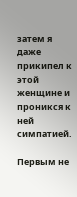затем я даже прикипел к этой женщине и проникся к ней симпатией.

Первым не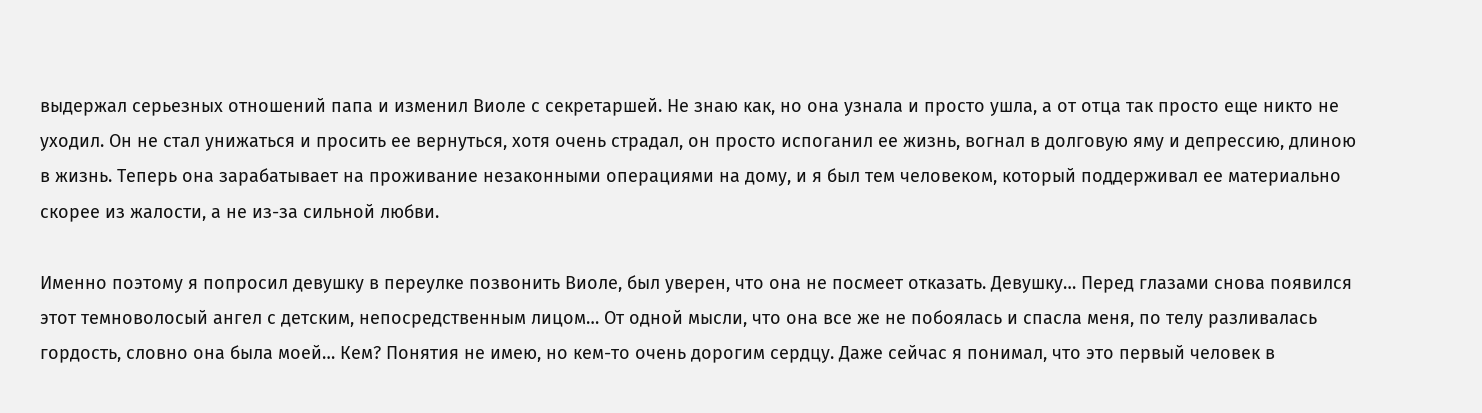выдержал серьезных отношений папа и изменил Виоле с секретаршей. Не знаю как, но она узнала и просто ушла, а от отца так просто еще никто не уходил. Он не стал унижаться и просить ее вернуться, хотя очень страдал, он просто испоганил ее жизнь, вогнал в долговую яму и депрессию, длиною в жизнь. Теперь она зарабатывает на проживание незаконными операциями на дому, и я был тем человеком, который поддерживал ее материально скорее из жалости, а не из-за сильной любви.

Именно поэтому я попросил девушку в переулке позвонить Виоле, был уверен, что она не посмеет отказать. Девушку… Перед глазами снова появился этот темноволосый ангел с детским, непосредственным лицом… От одной мысли, что она все же не побоялась и спасла меня, по телу разливалась гордость, словно она была моей… Кем? Понятия не имею, но кем-то очень дорогим сердцу. Даже сейчас я понимал, что это первый человек в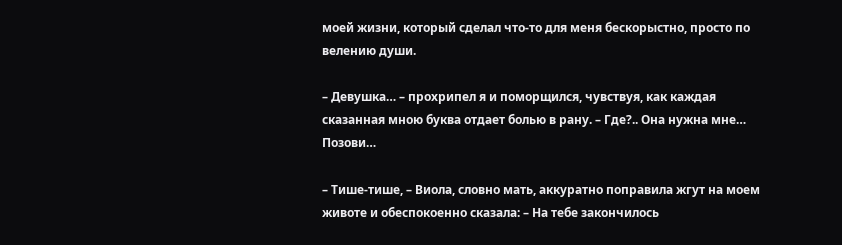моей жизни, который сделал что-то для меня бескорыстно, просто по велению души.

– Девушка… – прохрипел я и поморщился, чувствуя, как каждая сказанная мною буква отдает болью в рану. – Где?.. Она нужна мне… Позови…

– Тише-тише, – Виола, словно мать, аккуратно поправила жгут на моем животе и обеспокоенно сказала: – На тебе закончилось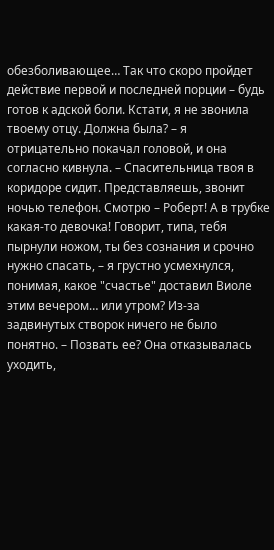обезболивающее… Так что скоро пройдет действие первой и последней порции – будь готов к адской боли. Кстати, я не звонила твоему отцу. Должна была? – я отрицательно покачал головой, и она согласно кивнула. – Спасительница твоя в коридоре сидит. Представляешь, звонит ночью телефон. Смотрю – Роберт! А в трубке какая-то девочка! Говорит, типа, тебя пырнули ножом, ты без сознания и срочно нужно спасать, – я грустно усмехнулся, понимая, какое "счастье" доставил Виоле этим вечером… или утром? Из-за задвинутых створок ничего не было понятно. – Позвать ее? Она отказывалась уходить,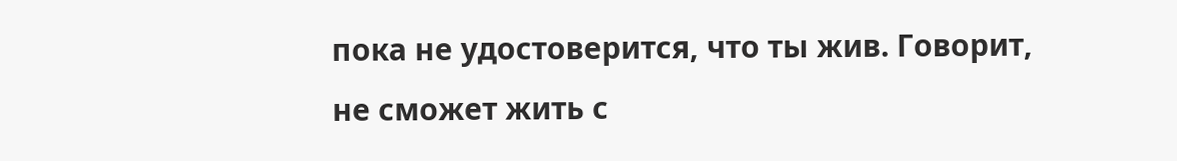пока не удостоверится, что ты жив. Говорит, не сможет жить с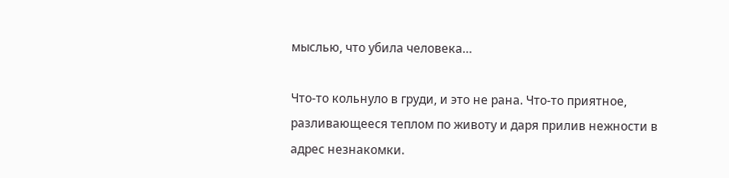мыслью, что убила человека…

Что-то кольнуло в груди, и это не рана. Что-то приятное, разливающееся теплом по животу и даря прилив нежности в адрес незнакомки.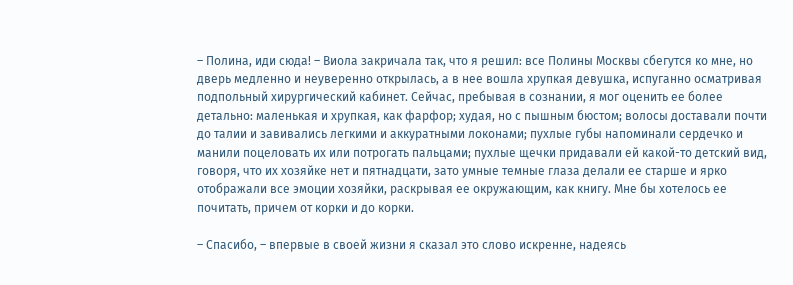– Полина, иди сюда! – Виола закричала так, что я решил: все Полины Москвы сбегутся ко мне, но дверь медленно и неуверенно открылась, а в нее вошла хрупкая девушка, испуганно осматривая подпольный хирургический кабинет. Сейчас, пребывая в сознании, я мог оценить ее более детально: маленькая и хрупкая, как фарфор; худая, но с пышным бюстом; волосы доставали почти до талии и завивались легкими и аккуратными локонами; пухлые губы напоминали сердечко и манили поцеловать их или потрогать пальцами; пухлые щечки придавали ей какой-то детский вид, говоря, что их хозяйке нет и пятнадцати, зато умные темные глаза делали ее старше и ярко отображали все эмоции хозяйки, раскрывая ее окружающим, как книгу. Мне бы хотелось ее почитать, причем от корки и до корки.

– Спасибо, – впервые в своей жизни я сказал это слово искренне, надеясь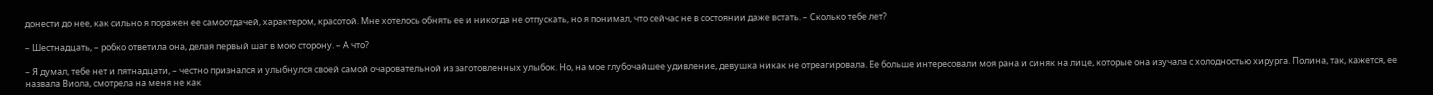донести до нее, как сильно я поражен ее самоотдачей, характером, красотой. Мне хотелось обнять ее и никогда не отпускать, но я понимал, что сейчас не в состоянии даже встать. – Сколько тебе лет?

– Шестнадцать, – робко ответила она, делая первый шаг в мою сторону. – А что?

– Я думал, тебе нет и пятнадцати, – честно признался и улыбнулся своей самой очаровательной из заготовленных улыбок. Но, на мое глубочайшее удивление, девушка никак не отреагировала. Ее больше интересовали моя рана и синяк на лице, которые она изучала с холодностью хирурга. Полина, так, кажется, ее назвала Виола, смотрела на меня не как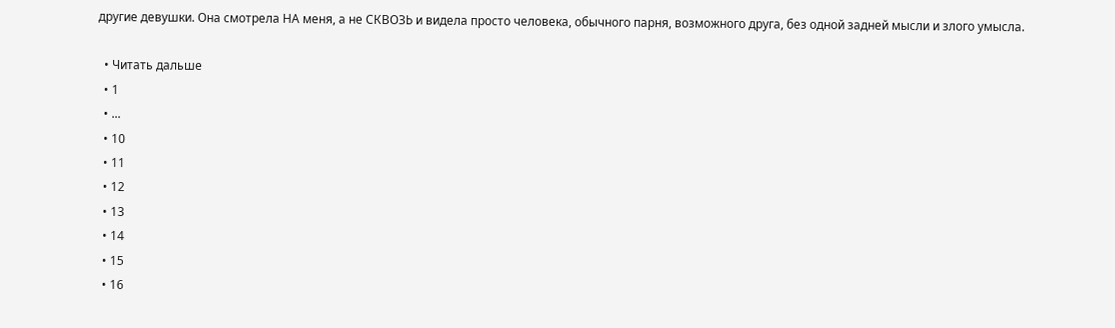другие девушки. Она смотрела НА меня, а не СКВОЗЬ и видела просто человека, обычного парня, возможного друга, без одной задней мысли и злого умысла.

  • Читать дальше
  • 1
  • ...
  • 10
  • 11
  • 12
  • 13
  • 14
  • 15
  • 16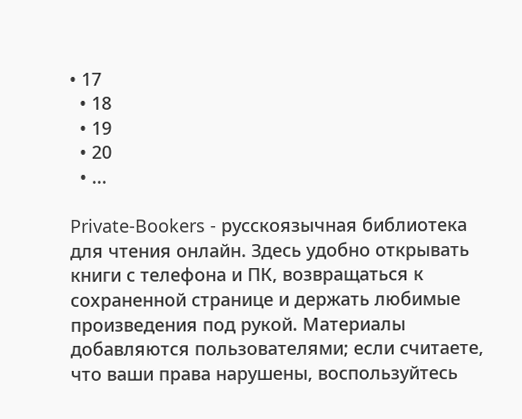• 17
  • 18
  • 19
  • 20
  • ...

Private-Bookers - русскоязычная библиотека для чтения онлайн. Здесь удобно открывать книги с телефона и ПК, возвращаться к сохраненной странице и держать любимые произведения под рукой. Материалы добавляются пользователями; если считаете, что ваши права нарушены, воспользуйтесь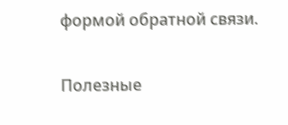формой обратной связи.

Полезные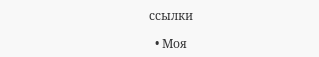ссылки

  • Моя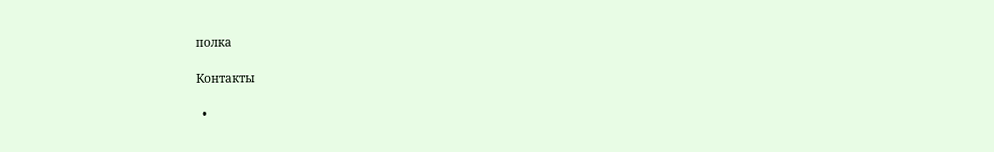полка

Контакты

  •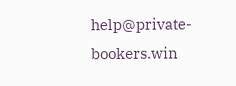help@private-bookers.win